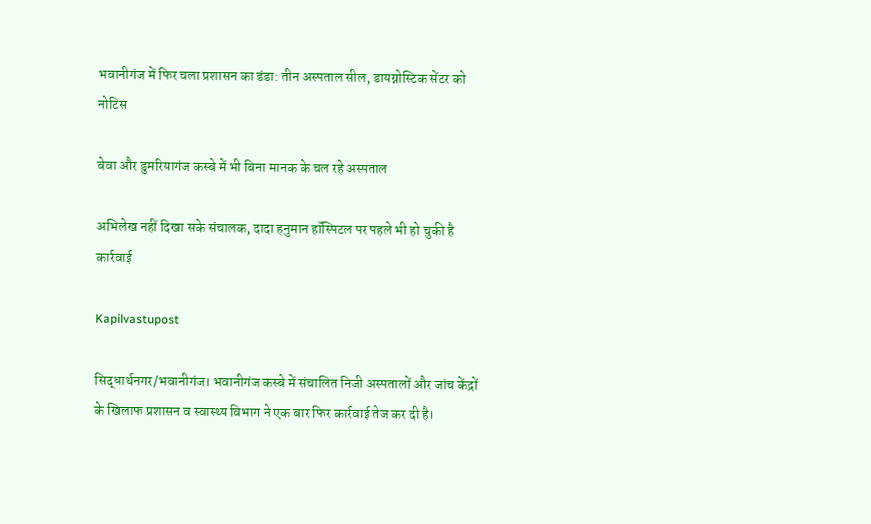भवानीगंज में फिर चला प्रशासन का डंडा: तीन अस्पताल सील, डायग्नोस्टिक सेंटर को नोटिस

बेवा और डुमरियागंज कस्बे में भी बिना मानक के चल रहे अस्पताल

अभिलेख नहीं दिखा सके संचालक, दादा हनुमान हॉस्पिटल पर पहले भी हो चुकी है कार्रवाई

Kapilvastupost

सिद्धार्थनगर/भवानीगंज। भवानीगंज कस्बे में संचालित निजी अस्पतालों और जांच केंद्रों के खिलाफ प्रशासन व स्वास्थ्य विभाग ने एक बार फिर कार्रवाई तेज कर दी है।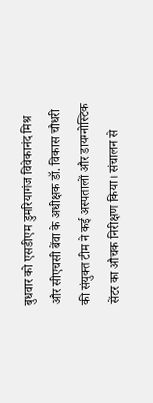बुधवार को एसडीएम डुमरियागंज विवेकानंद मिश्र और सीएचसी बेंवा के अधीक्षक डॉ. विकास चौधरी की संयुक्त टीम ने कई अस्पतालों और डायग्नोस्टिक सेंटर का औचक निरीक्षण किया। संचालन से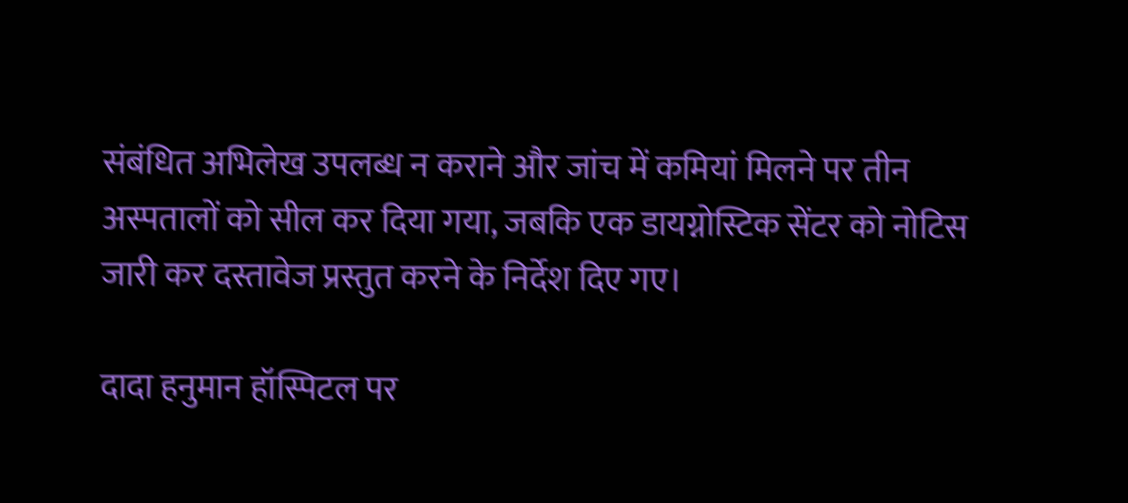संबंधित अभिलेख उपलब्ध न कराने और जांच में कमियां मिलने पर तीन अस्पतालों को सील कर दिया गया, जबकि एक डायग्नोस्टिक सेंटर को नोटिस जारी कर दस्तावेज प्रस्तुत करने के निर्देश दिए गए।

दादा हनुमान हॉस्पिटल पर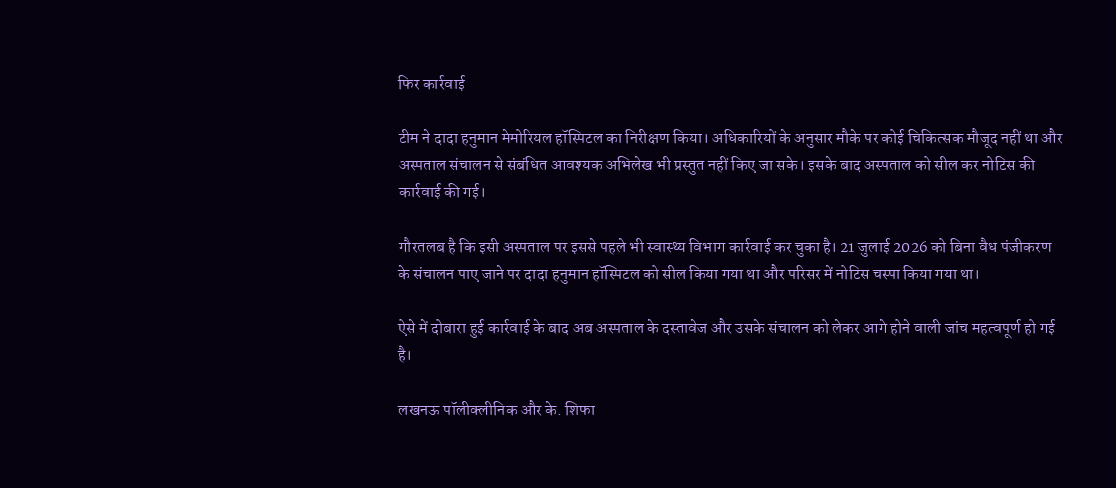फिर कार्रवाई

टीम ने दादा हनुमान मेमोरियल हॉस्पिटल का निरीक्षण किया। अधिकारियों के अनुसार मौके पर कोई चिकित्सक मौजूद नहीं था और अस्पताल संचालन से संबंधित आवश्यक अभिलेख भी प्रस्तुत नहीं किए जा सके। इसके बाद अस्पताल को सील कर नोटिस की कार्रवाई की गई।

गौरतलब है कि इसी अस्पताल पर इससे पहले भी स्वास्थ्य विभाग कार्रवाई कर चुका है। 21 जुलाई 2026 को बिना वैध पंजीकरण के संचालन पाए जाने पर दादा हनुमान हॉस्पिटल को सील किया गया था और परिसर में नोटिस चस्पा किया गया था।

ऐसे में दोबारा हुई कार्रवाई के बाद अब अस्पताल के दस्तावेज और उसके संचालन को लेकर आगे होने वाली जांच महत्वपूर्ण हो गई है।

लखनऊ पॉलीक्लीनिक और के. शिफा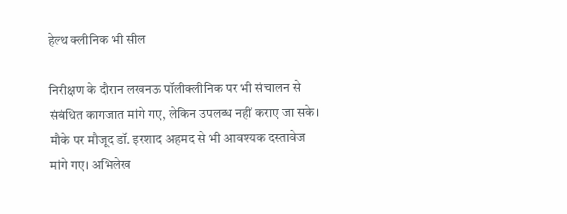हेल्थ क्लीनिक भी सील

निरीक्षण के दौरान लखनऊ पॉलीक्लीनिक पर भी संचालन से संबंधित कागजात मांगे गए, लेकिन उपलब्ध नहीं कराए जा सके। मौके पर मौजूद डॉ. इरशाद अहमद से भी आवश्यक दस्तावेज मांगे गए। अभिलेख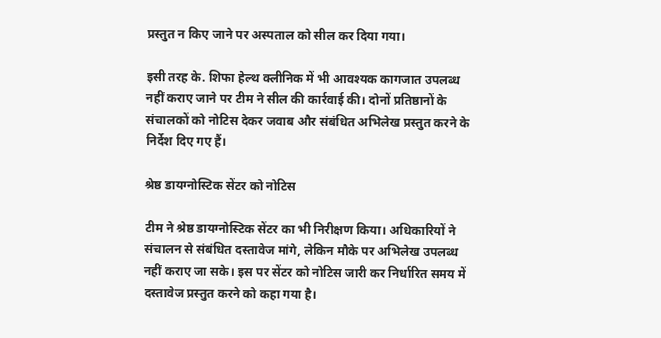प्रस्तुत न किए जाने पर अस्पताल को सील कर दिया गया।

इसी तरह के. शिफा हेल्थ क्लीनिक में भी आवश्यक कागजात उपलब्ध नहीं कराए जाने पर टीम ने सील की कार्रवाई की। दोनों प्रतिष्ठानों के संचालकों को नोटिस देकर जवाब और संबंधित अभिलेख प्रस्तुत करने के निर्देश दिए गए हैं।

श्रेष्ठ डायग्नोस्टिक सेंटर को नोटिस

टीम ने श्रेष्ठ डायग्नोस्टिक सेंटर का भी निरीक्षण किया। अधिकारियों ने संचालन से संबंधित दस्तावेज मांगे, लेकिन मौके पर अभिलेख उपलब्ध नहीं कराए जा सके। इस पर सेंटर को नोटिस जारी कर निर्धारित समय में दस्तावेज प्रस्तुत करने को कहा गया है।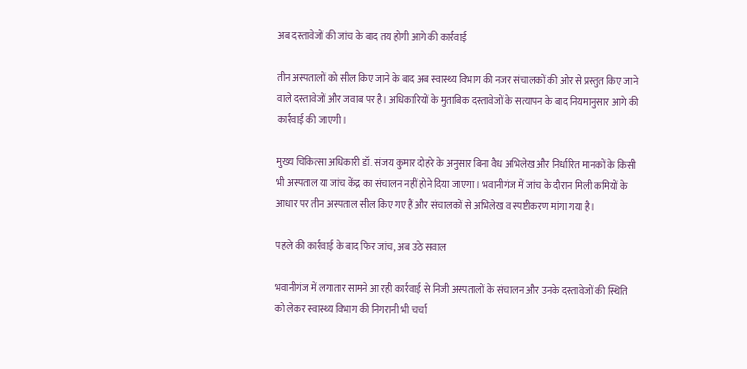अब दस्तावेजों की जांच के बाद तय होगी आगे की कार्रवाई

तीन अस्पतालों को सील किए जाने के बाद अब स्वास्थ्य विभाग की नजर संचालकों की ओर से प्रस्तुत किए जाने वाले दस्तावेजों और जवाब पर है। अधिकारियों के मुताबिक दस्तावेजों के सत्यापन के बाद नियमानुसार आगे की कार्रवाई की जाएगी।

मुख्य चिकित्सा अधिकारी डॉ. संजय कुमार दोहरे के अनुसार बिना वैध अभिलेख और निर्धारित मानकों के किसी भी अस्पताल या जांच केंद्र का संचालन नहीं होने दिया जाएगा। भवानीगंज में जांच के दौरान मिली कमियों के आधार पर तीन अस्पताल सील किए गए हैं और संचालकों से अभिलेख व स्पष्टीकरण मांगा गया है।

पहले की कार्रवाई के बाद फिर जांच, अब उठे सवाल

भवानीगंज में लगातार सामने आ रही कार्रवाई से निजी अस्पतालों के संचालन और उनके दस्तावेजों की स्थिति को लेकर स्वास्थ्य विभाग की निगरानी भी चर्चा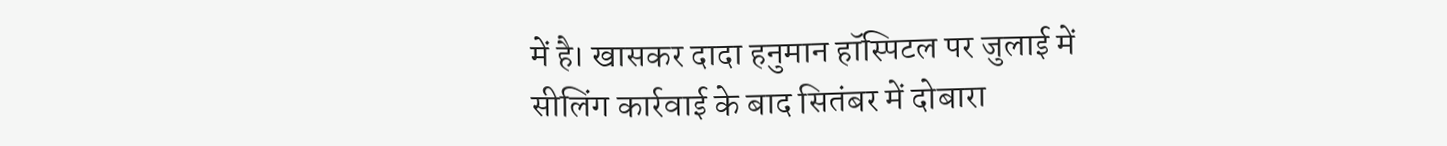में है। खासकर दादा हनुमान हॉस्पिटल पर जुलाई में सीलिंग कार्रवाई के बाद सितंबर में दोबारा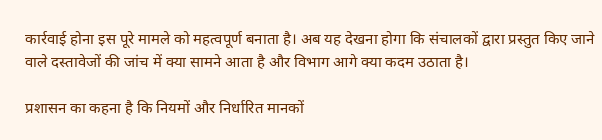कार्रवाई होना इस पूरे मामले को महत्वपूर्ण बनाता है। अब यह देखना होगा कि संचालकों द्वारा प्रस्तुत किए जाने वाले दस्तावेजों की जांच में क्या सामने आता है और विभाग आगे क्या कदम उठाता है।

प्रशासन का कहना है कि नियमों और निर्धारित मानकों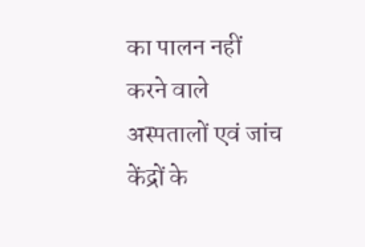का पालन नहीं करने वाले अस्पतालों एवं जांच केंद्रों के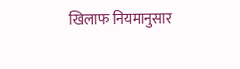खिलाफ नियमानुसार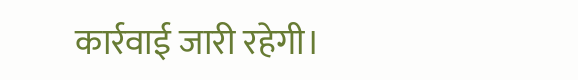कार्रवाई जारी रहेगी।